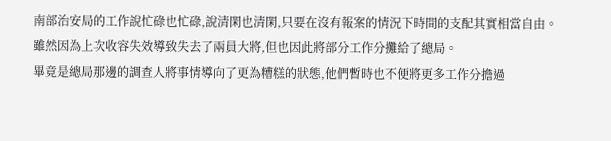南部治安局的工作說忙碌也忙碌,說清閑也清閑,只要在沒有報案的情況下時間的支配其實相當自由。
雖然因為上次收容失效導致失去了兩員大將,但也因此將部分工作分攤給了總局。
畢竟是總局那邊的調查人將事情導向了更為糟糕的狀態,他們暫時也不便將更多工作分擔過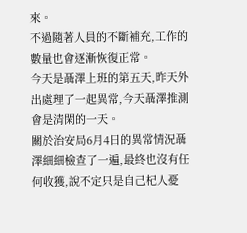來。
不過隨著人員的不斷補充,工作的數量也會逐漸恢復正常。
今天是聶澤上班的第五天,昨天外出處理了一起異常,今天聶澤推測會是清閑的一天。
關於治安局6月4日的異常情況聶澤細細檢查了一遍,最終也沒有任何收獲,說不定只是自己杞人憂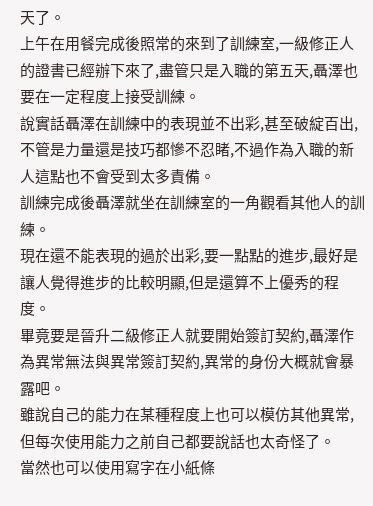天了。
上午在用餐完成後照常的來到了訓練室,一級修正人的證書已經辦下來了,盡管只是入職的第五天,聶澤也要在一定程度上接受訓練。
說實話聶澤在訓練中的表現並不出彩,甚至破綻百出,不管是力量還是技巧都慘不忍睹,不過作為入職的新人這點也不會受到太多責備。
訓練完成後聶澤就坐在訓練室的一角觀看其他人的訓練。
現在還不能表現的過於出彩,要一點點的進步,最好是讓人覺得進步的比較明顯,但是還算不上優秀的程度。
畢竟要是晉升二級修正人就要開始簽訂契約,聶澤作為異常無法與異常簽訂契約,異常的身份大概就會暴露吧。
雖說自己的能力在某種程度上也可以模仿其他異常,但每次使用能力之前自己都要說話也太奇怪了。
當然也可以使用寫字在小紙條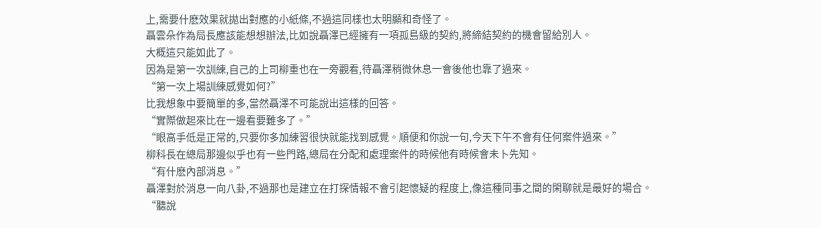上,需要什麽效果就拋出對應的小紙條,不過這同樣也太明顯和奇怪了。
聶雲朵作為局長應該能想想辦法,比如說聶澤已經擁有一項孤島級的契約,將締結契約的機會留給別人。
大概這只能如此了。
因為是第一次訓練,自己的上司柳重也在一旁觀看,待聶澤稍微休息一會後他也靠了過來。
“第一次上場訓練感覺如何?”
比我想象中要簡單的多,當然聶澤不可能說出這樣的回答。
“實際做起來比在一邊看要難多了。”
“眼高手低是正常的,只要你多加練習很快就能找到感覺。順便和你說一句,今天下午不會有任何案件過來。”
柳科長在總局那邊似乎也有一些門路,總局在分配和處理案件的時候他有時候會未卜先知。
“有什麽內部消息。”
聶澤對於消息一向八卦,不過那也是建立在打探情報不會引起懷疑的程度上,像這種同事之間的閑聊就是最好的場合。
“聽說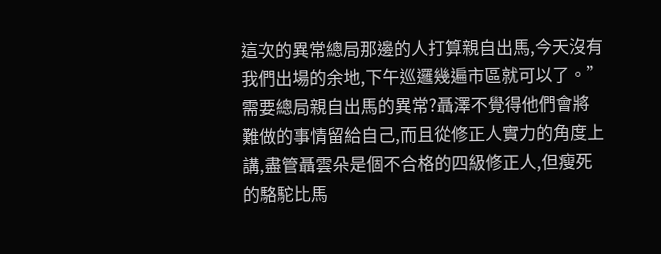這次的異常總局那邊的人打算親自出馬,今天沒有我們出場的余地,下午巡邏幾遍市區就可以了。”
需要總局親自出馬的異常?聶澤不覺得他們會將難做的事情留給自己,而且從修正人實力的角度上講,盡管聶雲朵是個不合格的四級修正人,但瘦死的駱駝比馬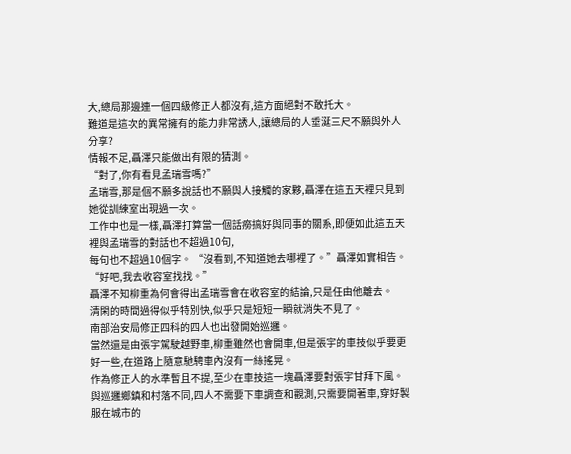大,總局那邊連一個四級修正人都沒有,這方面絕對不敢托大。
難道是這次的異常擁有的能力非常誘人,讓總局的人垂涎三尺不願與外人分享?
情報不足,聶澤只能做出有限的猜測。
“對了,你有看見孟瑞雪嗎?”
孟瑞雪,那是個不願多說話也不願與人接觸的家夥,聶澤在這五天裡只見到她從訓練室出現過一次。
工作中也是一樣,聶澤打算當一個話癆搞好與同事的關系,即便如此這五天裡與孟瑞雪的對話也不超過10句,
每句也不超過10個字。 “沒看到,不知道她去哪裡了。”聶澤如實相告。
“好吧,我去收容室找找。”
聶澤不知柳重為何會得出孟瑞雪會在收容室的結論,只是任由他離去。
清閑的時間過得似乎特別快,似乎只是短短一瞬就消失不見了。
南部治安局修正四科的四人也出發開始巡邏。
當然還是由張宇駕駛越野車,柳重雖然也會開車,但是張宇的車技似乎要更好一些,在道路上隨意馳騁車內沒有一絲搖晃。
作為修正人的水準暫且不提,至少在車技這一塊聶澤要對張宇甘拜下風。
與巡邏鄉鎮和村落不同,四人不需要下車調查和觀測,只需要開著車,穿好製服在城市的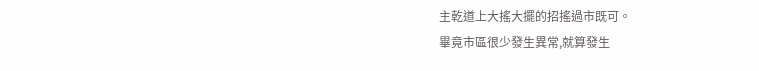主乾道上大搖大擺的招搖過市既可。
畢竟市區很少發生異常,就算發生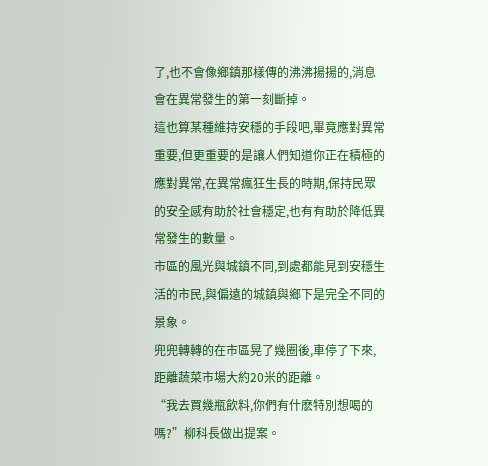了,也不會像鄉鎮那樣傳的沸沸揚揚的,消息會在異常發生的第一刻斷掉。
這也算某種維持安穩的手段吧,畢竟應對異常重要,但更重要的是讓人們知道你正在積極的應對異常,在異常瘋狂生長的時期,保持民眾的安全感有助於社會穩定,也有有助於降低異常發生的數量。
市區的風光與城鎮不同,到處都能見到安穩生活的市民,與偏遠的城鎮與鄉下是完全不同的景象。
兜兜轉轉的在市區晃了幾圈後,車停了下來,距離蔬菜市場大約20米的距離。
“我去買幾瓶飲料,你們有什麽特別想喝的嗎?”柳科長做出提案。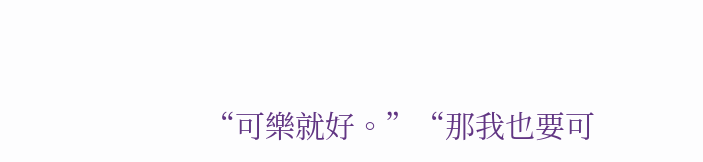“可樂就好。”“那我也要可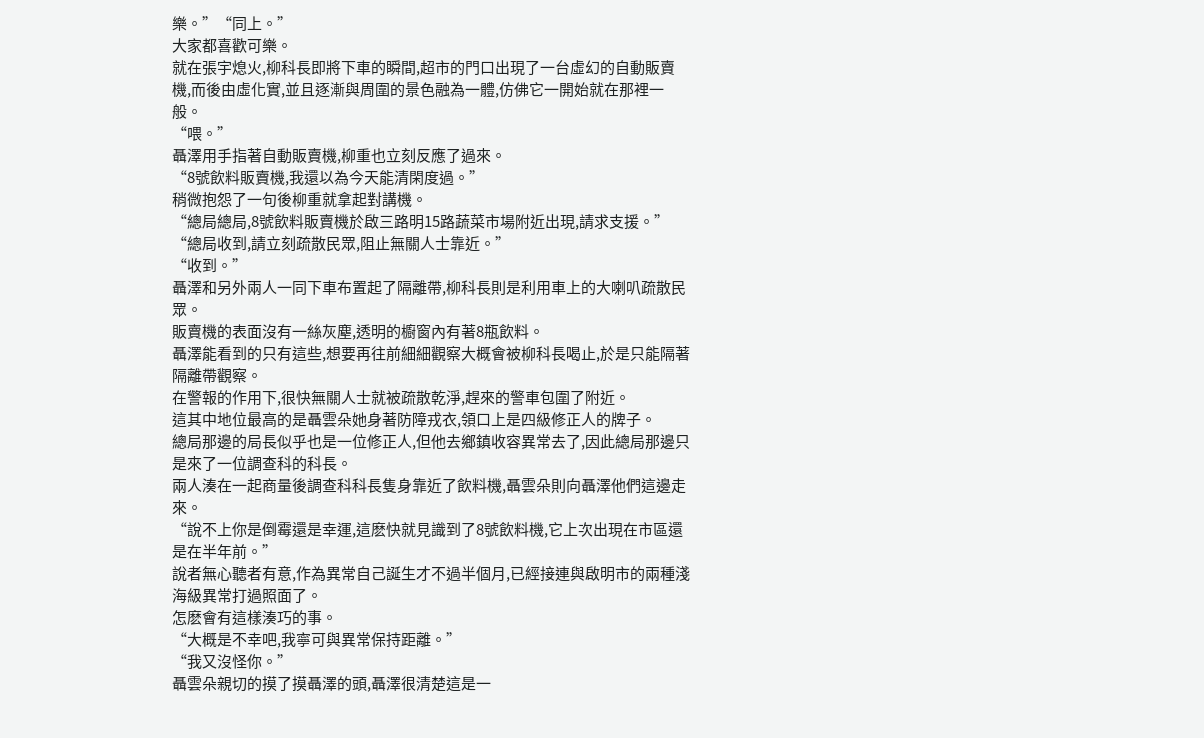樂。”“同上。”
大家都喜歡可樂。
就在張宇熄火,柳科長即將下車的瞬間,超市的門口出現了一台虛幻的自動販賣機,而後由虛化實,並且逐漸與周圍的景色融為一體,仿佛它一開始就在那裡一般。
“喂。”
聶澤用手指著自動販賣機,柳重也立刻反應了過來。
“8號飲料販賣機,我還以為今天能清閑度過。”
稍微抱怨了一句後柳重就拿起對講機。
“總局總局,8號飲料販賣機於啟三路明15路蔬菜市場附近出現,請求支援。”
“總局收到,請立刻疏散民眾,阻止無關人士靠近。”
“收到。”
聶澤和另外兩人一同下車布置起了隔離帶,柳科長則是利用車上的大喇叭疏散民眾。
販賣機的表面沒有一絲灰塵,透明的櫥窗內有著8瓶飲料。
聶澤能看到的只有這些,想要再往前細細觀察大概會被柳科長喝止,於是只能隔著隔離帶觀察。
在警報的作用下,很快無關人士就被疏散乾淨,趕來的警車包圍了附近。
這其中地位最高的是聶雲朵她身著防障戎衣,領口上是四級修正人的牌子。
總局那邊的局長似乎也是一位修正人,但他去鄉鎮收容異常去了,因此總局那邊只是來了一位調查科的科長。
兩人湊在一起商量後調查科科長隻身靠近了飲料機,聶雲朵則向聶澤他們這邊走來。
“說不上你是倒霉還是幸運,這麽快就見識到了8號飲料機,它上次出現在市區還是在半年前。”
說者無心聽者有意,作為異常自己誕生才不過半個月,已經接連與啟明市的兩種淺海級異常打過照面了。
怎麽會有這樣湊巧的事。
“大概是不幸吧,我寧可與異常保持距離。”
“我又沒怪你。”
聶雲朵親切的摸了摸聶澤的頭,聶澤很清楚這是一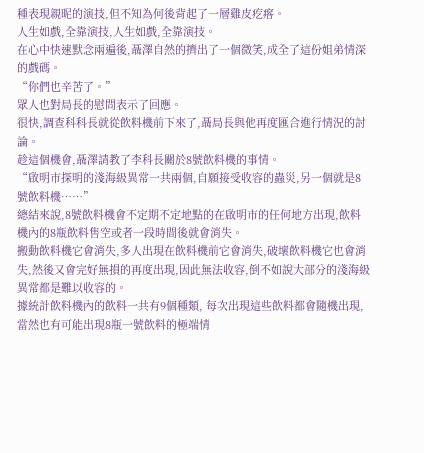種表現親昵的演技,但不知為何後背起了一層雞皮疙瘩。
人生如戲,全靠演技,人生如戲,全靠演技。
在心中快速默念兩遍後,聶澤自然的擠出了一個微笑,成全了這份姐弟情深的戲碼。
“你們也辛苦了。”
眾人也對局長的慰問表示了回應。
很快,調查科科長就從飲料機前下來了,聶局長與他再度匯合進行情況的討論。
趁這個機會,聶澤請教了李科長關於8號飲料機的事情。
“啟明市探明的淺海級異常一共兩個,自願接受收容的蟲災,另一個就是8號飲料機……”
總結來說,8號飲料機會不定期不定地點的在啟明市的任何地方出現,飲料機內的8瓶飲料售空或者一段時間後就會消失。
搬動飲料機它會消失,多人出現在飲料機前它會消失,破壞飲料機它也會消失,然後又會完好無損的再度出現,因此無法收容,倒不如說大部分的淺海級異常都是難以收容的。
據統計飲料機內的飲料一共有9個種類, 每次出現這些飲料都會隨機出現,當然也有可能出現8瓶一號飲料的極端情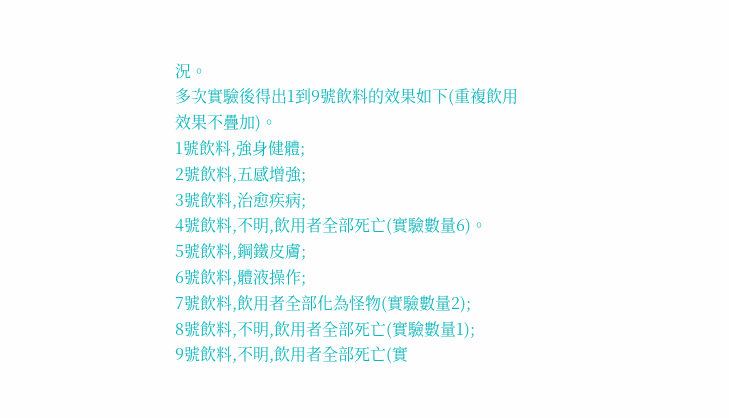況。
多次實驗後得出1到9號飲料的效果如下(重複飲用效果不疊加)。
1號飲料,強身健體;
2號飲料,五感增強;
3號飲料,治愈疾病;
4號飲料,不明,飲用者全部死亡(實驗數量6)。
5號飲料,鋼鐵皮膚;
6號飲料,體液操作;
7號飲料,飲用者全部化為怪物(實驗數量2);
8號飲料,不明,飲用者全部死亡(實驗數量1);
9號飲料,不明,飲用者全部死亡(實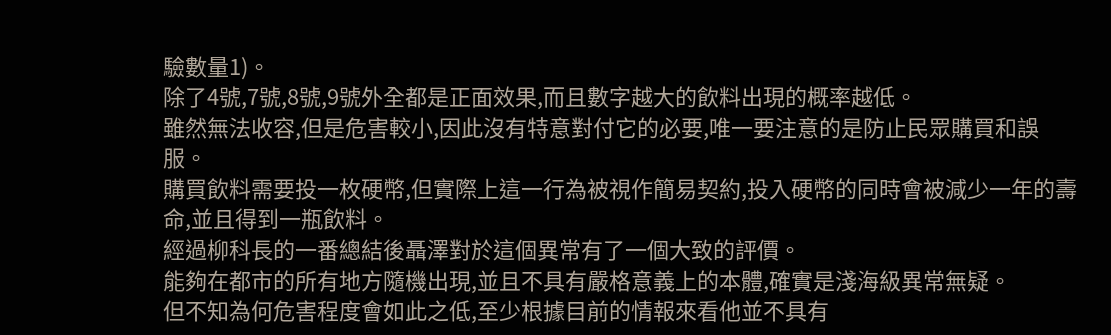驗數量1)。
除了4號,7號,8號,9號外全都是正面效果,而且數字越大的飲料出現的概率越低。
雖然無法收容,但是危害較小,因此沒有特意對付它的必要,唯一要注意的是防止民眾購買和誤服。
購買飲料需要投一枚硬幣,但實際上這一行為被視作簡易契約,投入硬幣的同時會被減少一年的壽命,並且得到一瓶飲料。
經過柳科長的一番總結後聶澤對於這個異常有了一個大致的評價。
能夠在都市的所有地方隨機出現,並且不具有嚴格意義上的本體,確實是淺海級異常無疑。
但不知為何危害程度會如此之低,至少根據目前的情報來看他並不具有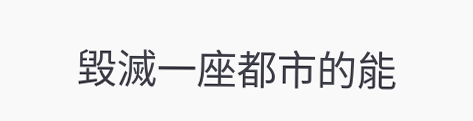毀滅一座都市的能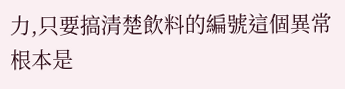力,只要搞清楚飲料的編號這個異常根本是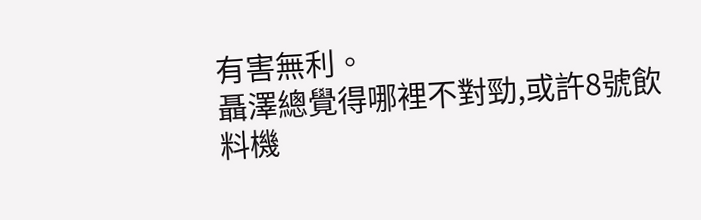有害無利。
聶澤總覺得哪裡不對勁,或許8號飲料機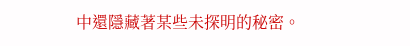中還隱藏著某些未探明的秘密。